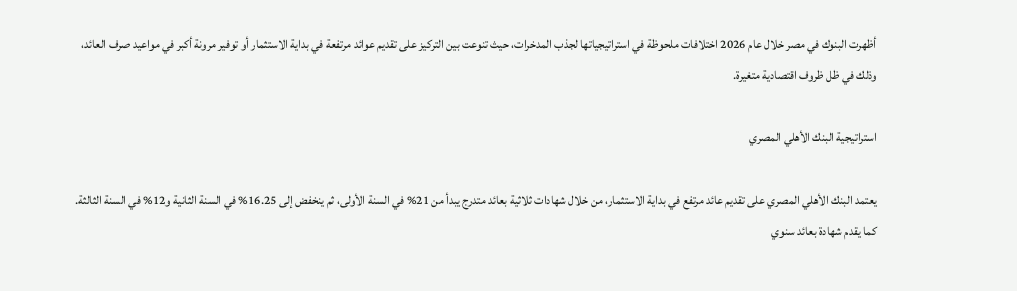أظهرت البنوك في مصر خلال عام 2026 اختلافات ملحوظة في استراتيجياتها لجذب المدخرات، حيث تنوعت بين التركيز على تقديم عوائد مرتفعة في بداية الاستثمار أو توفير مرونة أكبر في مواعيد صرف العائد، وذلك في ظل ظروف اقتصادية متغيرة.

استراتيجية البنك الأهلي المصري

يعتمد البنك الأهلي المصري على تقديم عائد مرتفع في بداية الاستثمار، من خلال شهادات ثلاثية بعائد متدرج يبدأ من 21% في السنة الأولى، ثم ينخفض إلى 16.25% في السنة الثانية و12% في السنة الثالثة. كما يقدم شهادة بعائد سنوي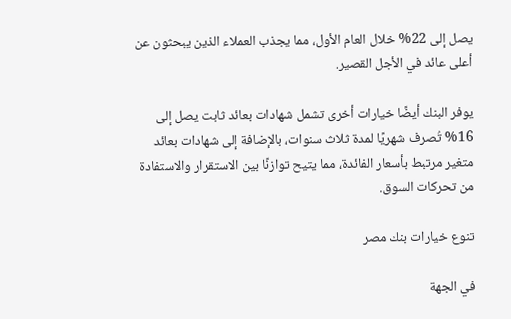يصل إلى 22% خلال العام الأول، مما يجذب العملاء الذين يبحثون عن أعلى عائد في الأجل القصير.

يوفر البنك أيضًا خيارات أخرى تشمل شهادات بعائد ثابت يصل إلى 16% تُصرف شهريًا لمدة ثلاث سنوات، بالإضافة إلى شهادات بعائد متغير مرتبط بأسعار الفائدة، مما يتيح توازنًا بين الاستقرار والاستفادة من تحركات السوق.

تنوع خيارات بنك مصر

في الجهة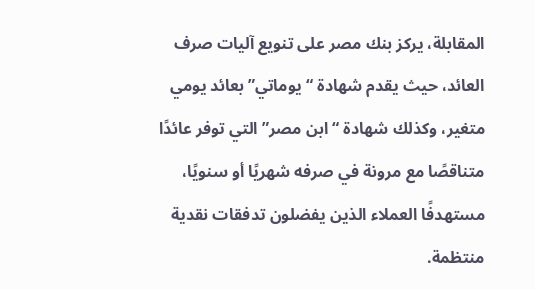المقابلة، يركز بنك مصر على تنويع آليات صرف العائد، حيث يقدم شهادة “يوماتي” بعائد يومي متغير، وكذلك شهادة “ابن مصر” التي توفر عائدًا متناقصًا مع مرونة في صرفه شهريًا أو سنويًا، مستهدفًا العملاء الذين يفضلون تدفقات نقدية منتظمة.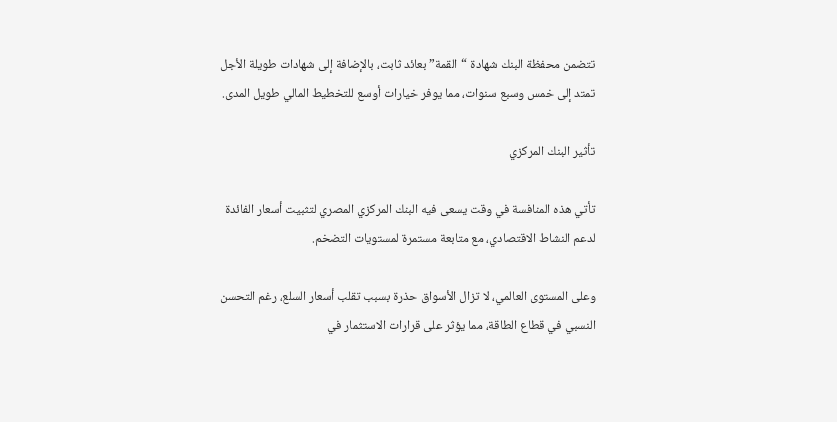تتضمن محفظة البنك شهادة “القمة” بعائد ثابت، بالإضافة إلى شهادات طويلة الأجل تمتد إلى خمس وسبع سنوات، مما يوفر خيارات أوسع للتخطيط المالي طويل المدى.

تأثير البنك المركزي

تأتي هذه المنافسة في وقت يسعى فيه البنك المركزي المصري لتثبيت أسعار الفائدة لدعم النشاط الاقتصادي، مع متابعة مستمرة لمستويات التضخم.

وعلى المستوى العالمي، لا تزال الأسواق حذرة بسبب تقلب أسعار السلع، رغم التحسن النسبي في قطاع الطاقة، مما يؤثر على قرارات الاستثمار في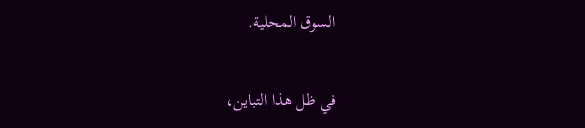السوق المحلية.

في ظل هذا التباين،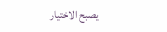يصبح الاختيار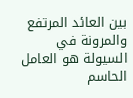بين العائد المرتفع والمرونة في السيولة هو العامل الحاسم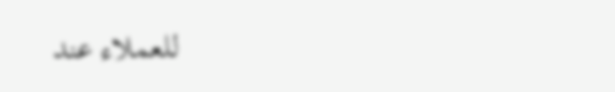للعملاء عند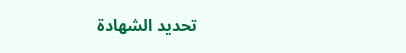تحديد الشهادة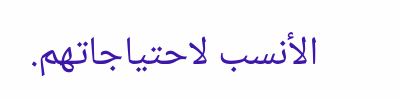الأنسب لاحتياجاتهم.